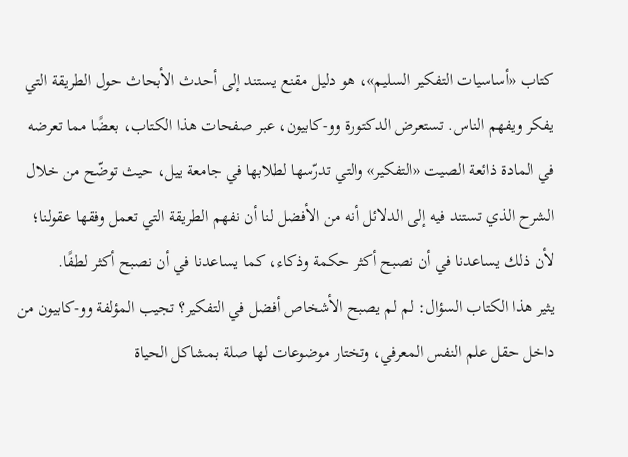كتاب «أساسيات التفكير السليم»، هو دليل مقنع يستند إلى أحدث الأبحاث حول الطريقة التي يفكر ويفهم الناس. تستعرض الدكتورة وو-كابيون، عبر صفحات هذا الكتاب، بعضًا مما تعرضه في المادة ذائعة الصيت «التفكير» والتي تدرّسها لطلابها في جامعة ييل، حيث توضّح من خلال الشرح الذي تستند فيه إلى الدلائل أنه من الأفضل لنا أن نفهم الطريقة التي تعمل وفقها عقولنا؛ لأن ذلك يساعدنا في أن نصبح أكثر حكمة وذكاء، كما يساعدنا في أن نصبح أكثر لطفًا.
يثير هذا الكتاب السؤال: لم لم يصبح الأشخاص أفضل في التفكير؟ تجيب المؤلفة وو-كابيون من داخل حقل علم النفس المعرفي، وتختار موضوعات لها صلة بمشاكل الحياة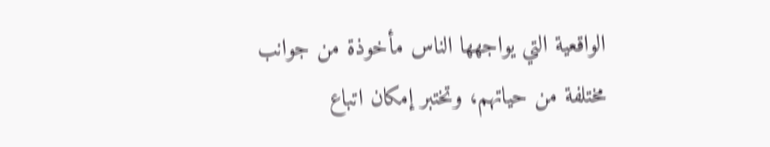الواقعية التي يواجهها الناس مأخوذة من جوانب مختلفة من حياتهم، وتختبر إمكان اتباع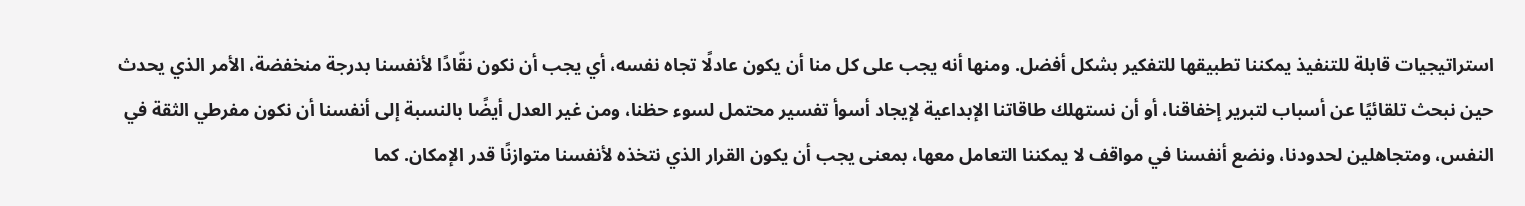استراتيجيات قابلة للتنفيذ يمكننا تطبيقها للتفكير بشكل أفضل. ومنها أنه يجب على كل منا أن يكون عادلًا تجاه نفسه، أي يجب أن نكون نقّادًا لأنفسنا بدرجة منخفضة، الأمر الذي يحدث حين نبحث تلقائيًا عن أسباب لتبرير إخفاقنا، أو أن نستهلك طاقاتنا الإبداعية لإيجاد أسوأ تفسير محتمل لسوء حظنا، ومن غير العدل أيضًا بالنسبة إلى أنفسنا أن نكون مفرطي الثقة في النفس، ومتجاهلين لحدودنا، ونضع أنفسنا في مواقف لا يمكننا التعامل معها، بمعنى يجب أن يكون القرار الذي نتخذه لأنفسنا متوازنًا قدر الإمكان. كما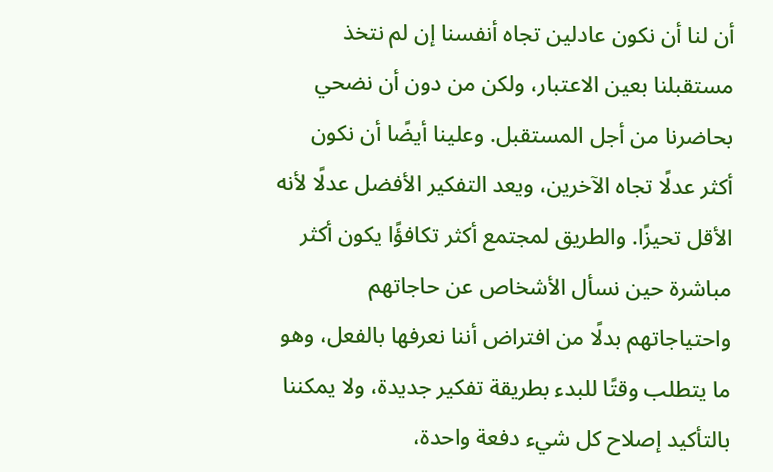أن لنا أن نكون عادلين تجاه أنفسنا إن لم نتخذ مستقبلنا بعين الاعتبار، ولكن من دون أن نضحي بحاضرنا من أجل المستقبل. وعلينا أيضًا أن نكون أكثر عدلًا تجاه الآخرين، ويعد التفكير الأفضل عدلًا لأنه الأقل تحيزًا. والطريق لمجتمع أكثر تكافؤًا يكون أكثر مباشرة حين نسأل الأشخاص عن حاجاتهم واحتياجاتهم بدلًا من افتراض أننا نعرفها بالفعل، وهو ما يتطلب وقتًا للبدء بطريقة تفكير جديدة، ولا يمكننا بالتأكيد إصلاح كل شيء دفعة واحدة،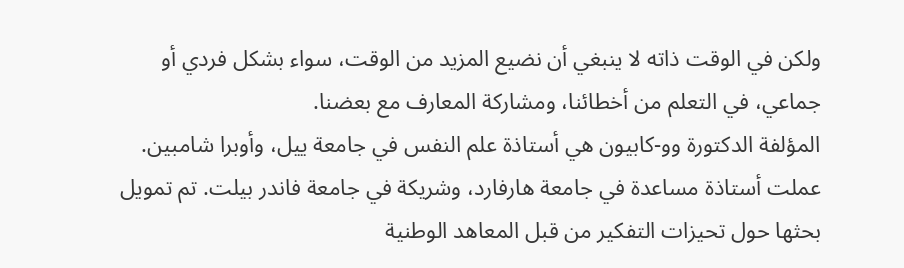ولكن في الوقت ذاته لا ينبغي أن نضيع المزيد من الوقت، سواء بشكل فردي أو جماعي، في التعلم من أخطائنا، ومشاركة المعارف مع بعضنا.
المؤلفة الدكتورة وو-كابيون هي أستاذة علم النفس في جامعة ييل، وأوبرا شامبين. عملت أستاذة مساعدة في جامعة هارفارد، وشريكة في جامعة فاندر بيلت. تم تمويل بحثها حول تحيزات التفكير من قبل المعاهد الوطنية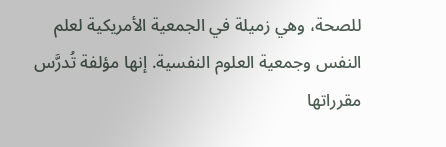للصحة، وهي زميلة في الجمعية الأمريكية لعلم النفس وجمعية العلوم النفسية. إنها مؤلفة تُدرَّس مقرراتها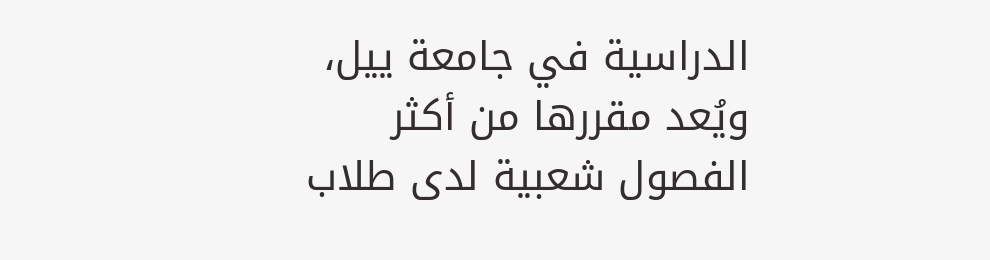الدراسية في جامعة ييل، ويُعد مقررها من أكثر الفصول شعبية لدى طلاب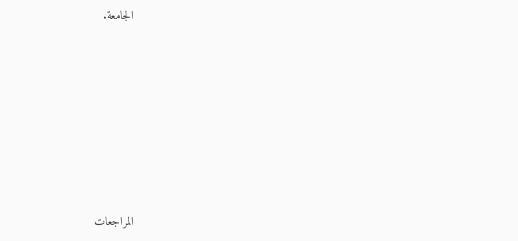الجامعة.







المراجعات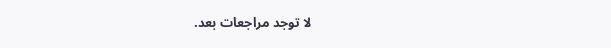لا توجد مراجعات بعد.